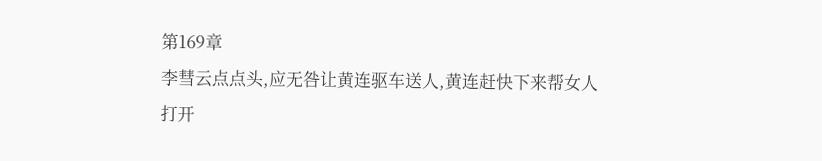第169章
李彗云点点头,应无咎让黄连驱车送人,黄连赶快下来帮女人打开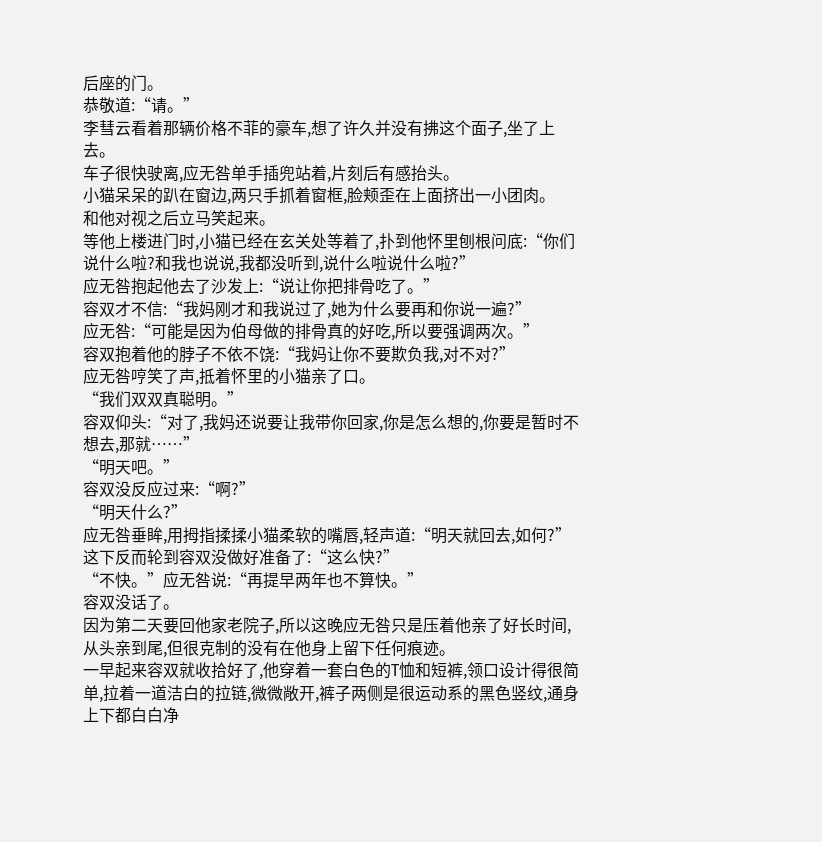后座的门。
恭敬道:“请。”
李彗云看着那辆价格不菲的豪车,想了许久并没有拂这个面子,坐了上去。
车子很快驶离,应无咎单手插兜站着,片刻后有感抬头。
小猫呆呆的趴在窗边,两只手抓着窗框,脸颊歪在上面挤出一小团肉。
和他对视之后立马笑起来。
等他上楼进门时,小猫已经在玄关处等着了,扑到他怀里刨根问底:“你们说什么啦?和我也说说,我都没听到,说什么啦说什么啦?”
应无咎抱起他去了沙发上:“说让你把排骨吃了。”
容双才不信:“我妈刚才和我说过了,她为什么要再和你说一遍?”
应无咎:“可能是因为伯母做的排骨真的好吃,所以要强调两次。”
容双抱着他的脖子不依不饶:“我妈让你不要欺负我,对不对?”
应无咎哼笑了声,抵着怀里的小猫亲了口。
“我们双双真聪明。”
容双仰头:“对了,我妈还说要让我带你回家,你是怎么想的,你要是暂时不想去,那就……”
“明天吧。”
容双没反应过来:“啊?”
“明天什么?”
应无咎垂眸,用拇指揉揉小猫柔软的嘴唇,轻声道:“明天就回去,如何?”
这下反而轮到容双没做好准备了:“这么快?”
“不快。”应无咎说:“再提早两年也不算快。”
容双没话了。
因为第二天要回他家老院子,所以这晚应无咎只是压着他亲了好长时间,从头亲到尾,但很克制的没有在他身上留下任何痕迹。
一早起来容双就收拾好了,他穿着一套白色的T恤和短裤,领口设计得很简单,拉着一道洁白的拉链,微微敞开,裤子两侧是很运动系的黑色竖纹,通身上下都白白净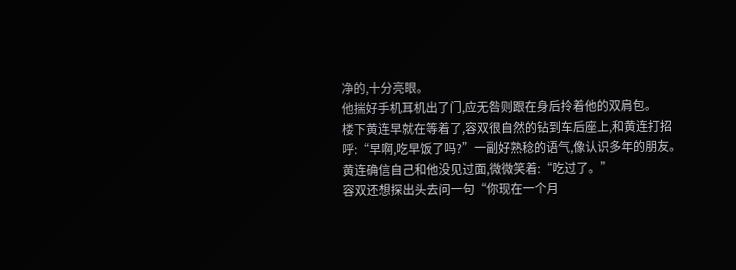净的,十分亮眼。
他揣好手机耳机出了门,应无咎则跟在身后拎着他的双肩包。
楼下黄连早就在等着了,容双很自然的钻到车后座上,和黄连打招呼:“早啊,吃早饭了吗?”一副好熟稔的语气,像认识多年的朋友。
黄连确信自己和他没见过面,微微笑着:“吃过了。”
容双还想探出头去问一句“你现在一个月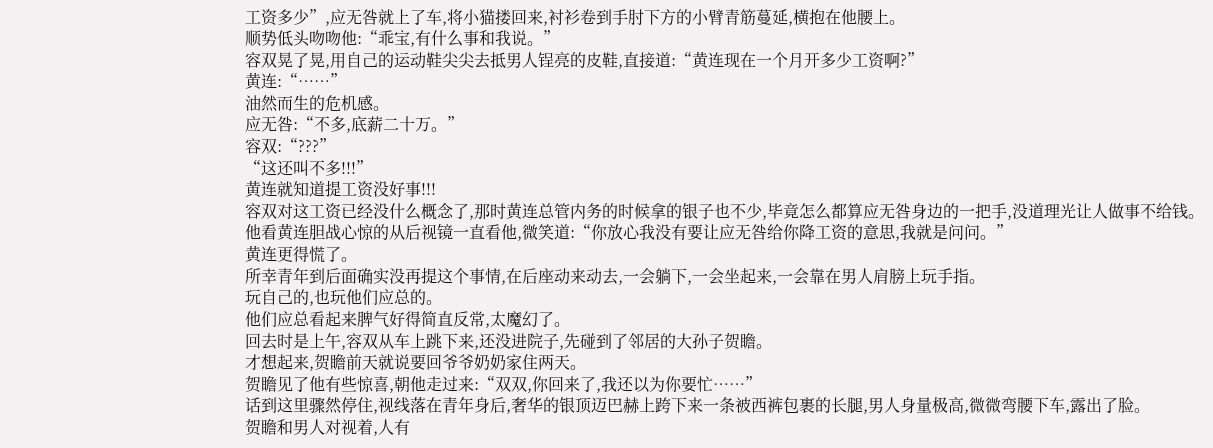工资多少”,应无咎就上了车,将小猫搂回来,衬衫卷到手肘下方的小臂青筋蔓延,横抱在他腰上。
顺势低头吻吻他:“乖宝,有什么事和我说。”
容双晃了晃,用自己的运动鞋尖尖去抵男人锃亮的皮鞋,直接道:“黄连现在一个月开多少工资啊?”
黄连:“……”
油然而生的危机感。
应无咎:“不多,底薪二十万。”
容双:“???”
“这还叫不多!!!”
黄连就知道提工资没好事!!!
容双对这工资已经没什么概念了,那时黄连总管内务的时候拿的银子也不少,毕竟怎么都算应无咎身边的一把手,没道理光让人做事不给钱。
他看黄连胆战心惊的从后视镜一直看他,微笑道:“你放心我没有要让应无咎给你降工资的意思,我就是问问。”
黄连更得慌了。
所幸青年到后面确实没再提这个事情,在后座动来动去,一会躺下,一会坐起来,一会靠在男人肩膀上玩手指。
玩自己的,也玩他们应总的。
他们应总看起来脾气好得简直反常,太魔幻了。
回去时是上午,容双从车上跳下来,还没进院子,先碰到了邻居的大孙子贺瞻。
才想起来,贺瞻前天就说要回爷爷奶奶家住两天。
贺瞻见了他有些惊喜,朝他走过来:“双双,你回来了,我还以为你要忙……”
话到这里骤然停住,视线落在青年身后,奢华的银顶迈巴赫上跨下来一条被西裤包裹的长腿,男人身量极高,微微弯腰下车,露出了脸。
贺瞻和男人对视着,人有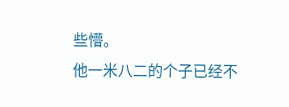些懵。
他一米八二的个子已经不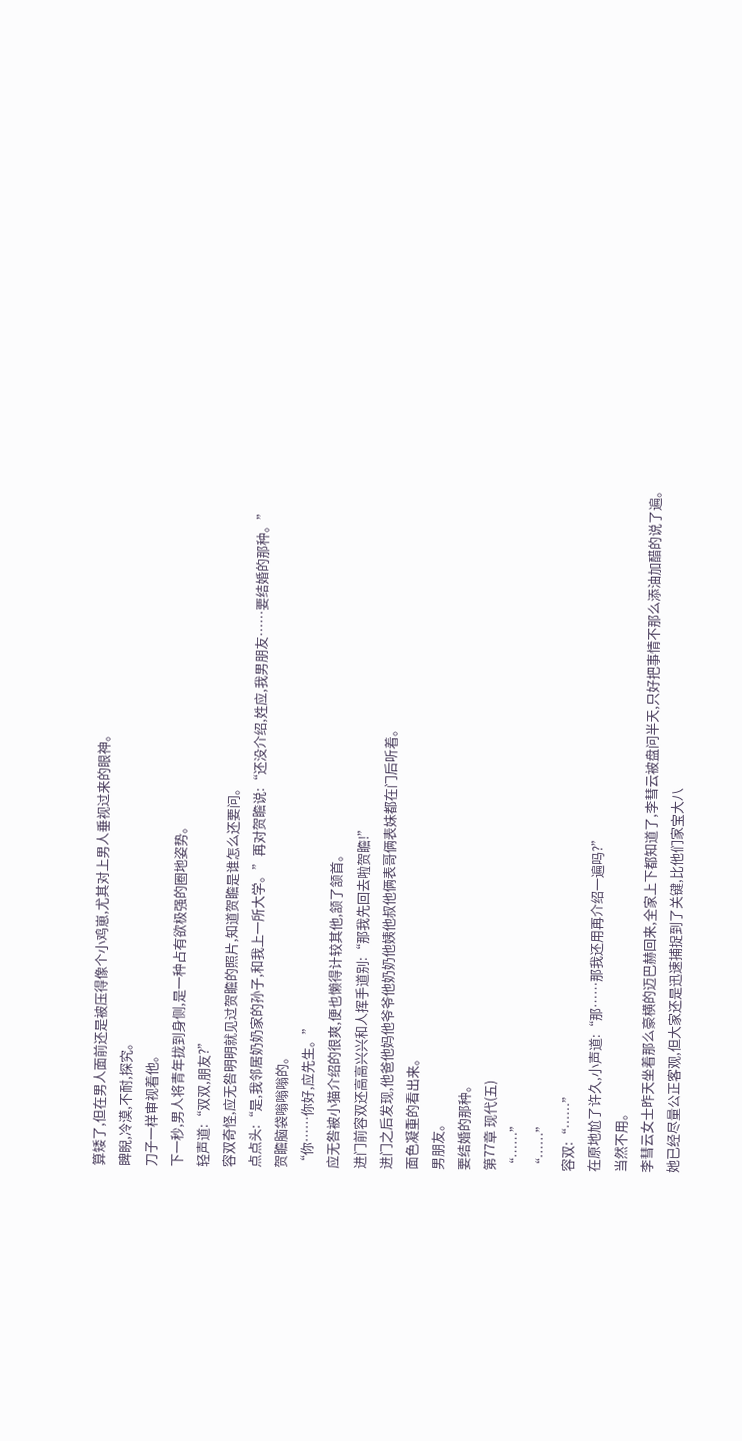算矮了,但在男人面前还是被压得像个小鸡崽,尤其对上男人垂视过来的眼神。
睥睨,冷漠,不耐,探究。
刀子一样审视着他。
下一秒,男人将青年拢到身侧,是一种占有欲极强的圈地姿势。
轻声道:“双双,朋友?”
容双奇怪,应无咎明明就见过贺瞻的照片,知道贺瞻是谁怎么还要问。
点点头:“是,我邻居奶奶家的孙子,和我上一所大学。”再对贺瞻说:“还没介绍,姓应,我男朋友……要结婚的那种。”
贺瞻脑袋嗡嗡嗡的。
“你……你好,应先生。”
应无咎被小猫介绍的很爽,便也懒得计较其他,颔了颔首。
进门前容双还高高兴兴和人挥手道别:“那我先回去啦贺瞻!”
进门之后发现,他爸他妈他爷爷他奶奶他姨他叔他俩表哥俩表妹都在门后听着。
面色凝重的看出来。
男朋友。
要结婚的那种。
第77章 现代(五)
“……”
“……”
容双:“……”
在原地尬了许久,小声道:“那……那我还用再介绍一遍吗?”
当然不用。
李彗云女士昨天坐着那么豪横的迈巴赫回来,全家上下都知道了,李彗云被盘问半天,只好把事情不那么添油加醋的说了遍。
她已经尽量公正客观,但大家还是迅速捕捉到了关键,比他们家宝大八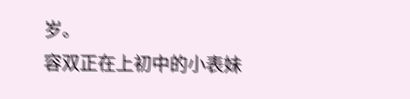岁。
容双正在上初中的小表妹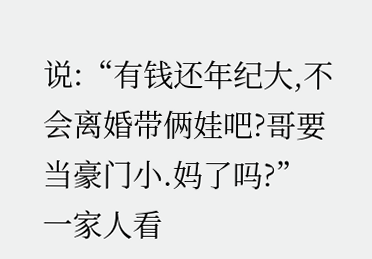说:“有钱还年纪大,不会离婚带俩娃吧?哥要当豪门小.妈了吗?”
一家人看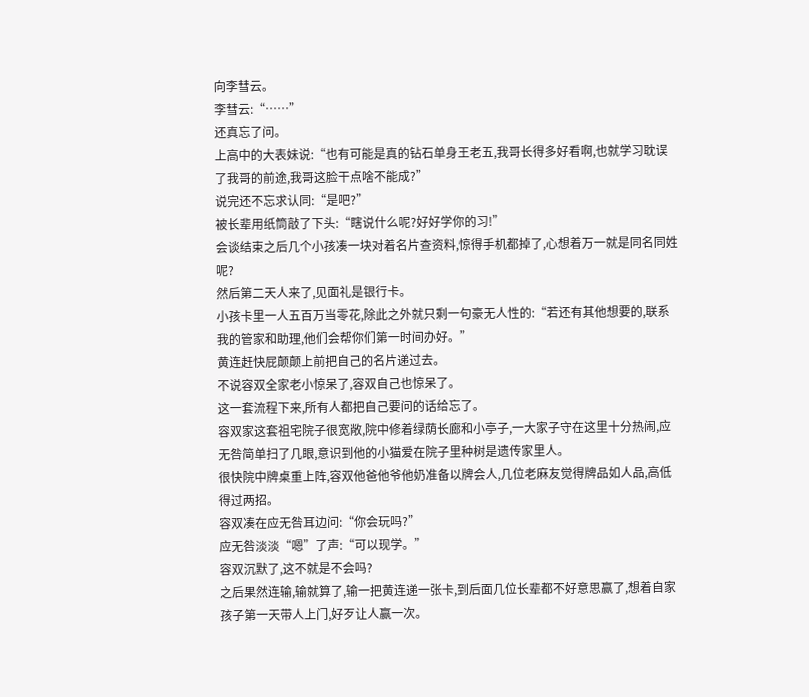向李彗云。
李彗云:“……”
还真忘了问。
上高中的大表妹说:“也有可能是真的钻石单身王老五,我哥长得多好看啊,也就学习耽误了我哥的前途,我哥这脸干点啥不能成?”
说完还不忘求认同:“是吧?”
被长辈用纸筒敲了下头:“瞎说什么呢?好好学你的习!”
会谈结束之后几个小孩凑一块对着名片查资料,惊得手机都掉了,心想着万一就是同名同姓呢?
然后第二天人来了,见面礼是银行卡。
小孩卡里一人五百万当零花,除此之外就只剩一句豪无人性的:“若还有其他想要的,联系我的管家和助理,他们会帮你们第一时间办好。”
黄连赶快屁颠颠上前把自己的名片递过去。
不说容双全家老小惊呆了,容双自己也惊呆了。
这一套流程下来,所有人都把自己要问的话给忘了。
容双家这套祖宅院子很宽敞,院中修着绿荫长廊和小亭子,一大家子守在这里十分热闹,应无咎简单扫了几眼,意识到他的小猫爱在院子里种树是遗传家里人。
很快院中牌桌重上阵,容双他爸他爷他奶准备以牌会人,几位老麻友觉得牌品如人品,高低得过两招。
容双凑在应无咎耳边问:“你会玩吗?”
应无咎淡淡“嗯”了声:“可以现学。”
容双沉默了,这不就是不会吗?
之后果然连输,输就算了,输一把黄连递一张卡,到后面几位长辈都不好意思赢了,想着自家孩子第一天带人上门,好歹让人赢一次。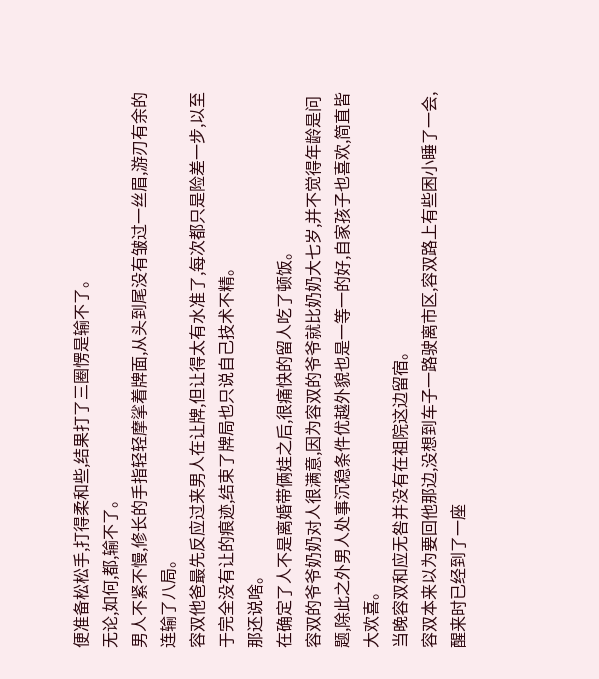便准备松松手,打得柔和些,结果打了三圈愣是输不了。
无论,如何,都,输不了。
男人不紧不慢,修长的手指轻轻摩挲着牌面,从头到尾没有皱过一丝眉,游刃有余的连输了八局。
容双他爸最先反应过来男人在让牌,但让得太有水准了,每次都只是险差一步,以至于完全没有让的痕迹,结束了牌局也只说自己技术不精。
那还说啥。
在确定了人不是离婚带俩娃之后,很痛快的留人吃了顿饭。
容双的爷爷奶奶对人很满意,因为容双的爷爷就比奶奶大七岁,并不觉得年龄是问题,除此之外男人处事沉稳条件优越外貌也是一等一的好,自家孩子也喜欢,简直皆大欢喜。
当晚容双和应无咎并没有在祖院这边留宿。
容双本来以为要回他那边,没想到车子一路驶离市区,容双路上有些困小睡了一会,醒来时已经到了一座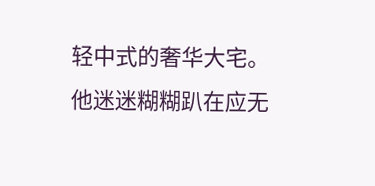轻中式的奢华大宅。
他迷迷糊糊趴在应无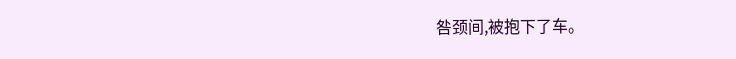咎颈间,被抱下了车。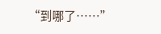“到哪了……”